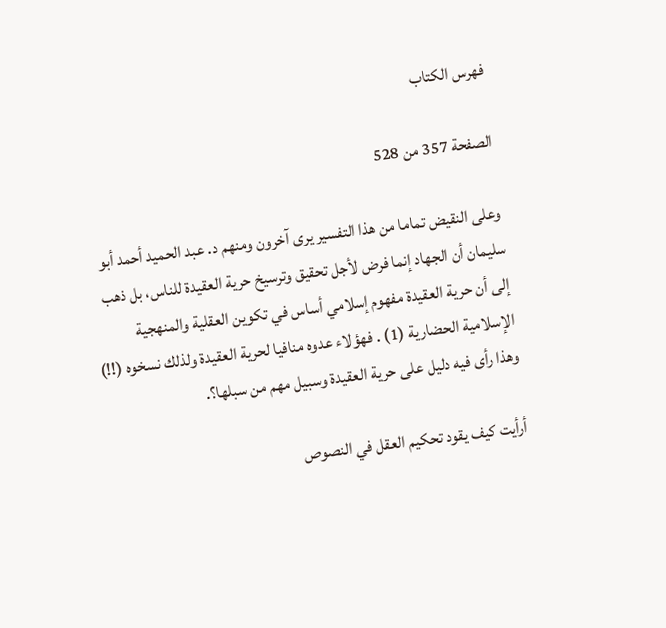فهرس الكتاب

الصفحة 357 من 528

وعلى النقيض تماما من هذا التفسير يرى آخرون ومنهم د. عبد الحميد أحمد أبو سليمان أن الجهاد إنما فرض لأجل تحقيق وترسيخ حرية العقيدة للناس، بل ذهب إلى أن حرية العقيدة مفهوم إسلامي أساس في تكوين العقلية والمنهجية الإسلامية الحضارية (1) . فهؤلاء عدوه منافيا لحرية العقيدة ولذلك نسخوه (!!) وهذا رأى فيه دليل على حرية العقيدة وسبيل مهم من سبلها؟.

أرأيت كيف يقود تحكيم العقل في النصوص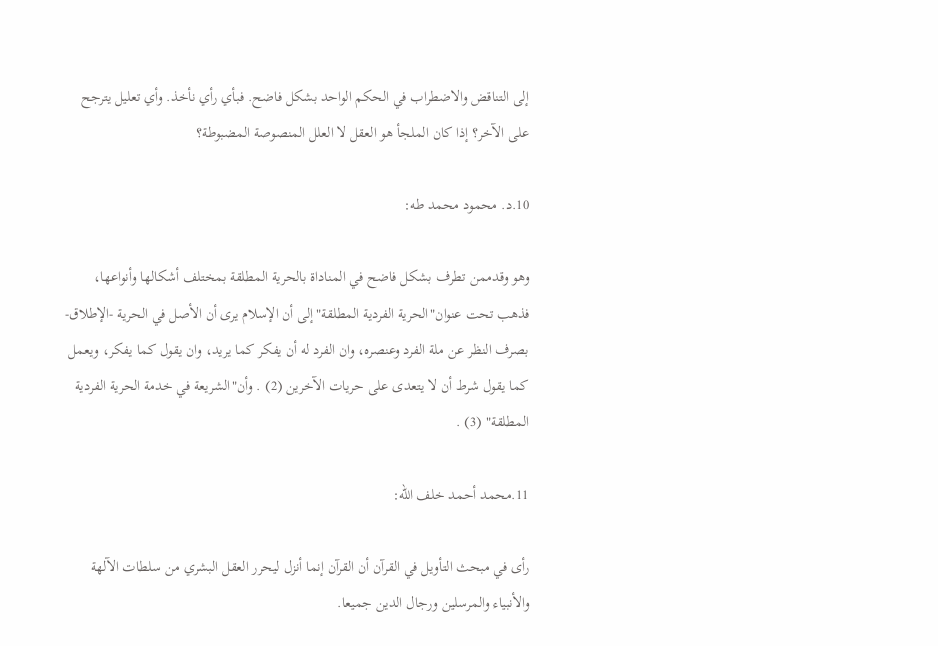إلى التناقض والاضطراب في الحكم الواحد بشكل فاضح. فبأي رأي نأخذ. وأي تعليل يترجح على الآخر؟ إذا كان الملجأ هو العقل لا العلل المنصوصة المضبوطة؟

10.د. محمود محمد طه:

وهو وقدممن تطرف بشكل فاضح في المناداة بالحرية المطلقة بمختلف أشكالها وأنواعها، فذهب تحت عنوان"الحرية الفردية المطلقة"إلى أن الإسلام يرى أن الأصل في الحرية -الإطلاق- بصرف النظر عن ملة الفرد وعنصره، وان الفرد له أن يفكر كما يريد، وان يقول كما يفكر، ويعمل كما يقول شرط أن لا يتعدى على حريات الآخرين (2) . وأن"الشريعة في خدمة الحرية الفردية المطلقة" (3) .

11.محمد أحمد خلف الله:

رأى في مبحث التأويل في القرآن أن القرآن إنما أنزل ليحرر العقل البشري من سلطات الآلهة والأنبياء والمرسلين ورجال الدين جميعا.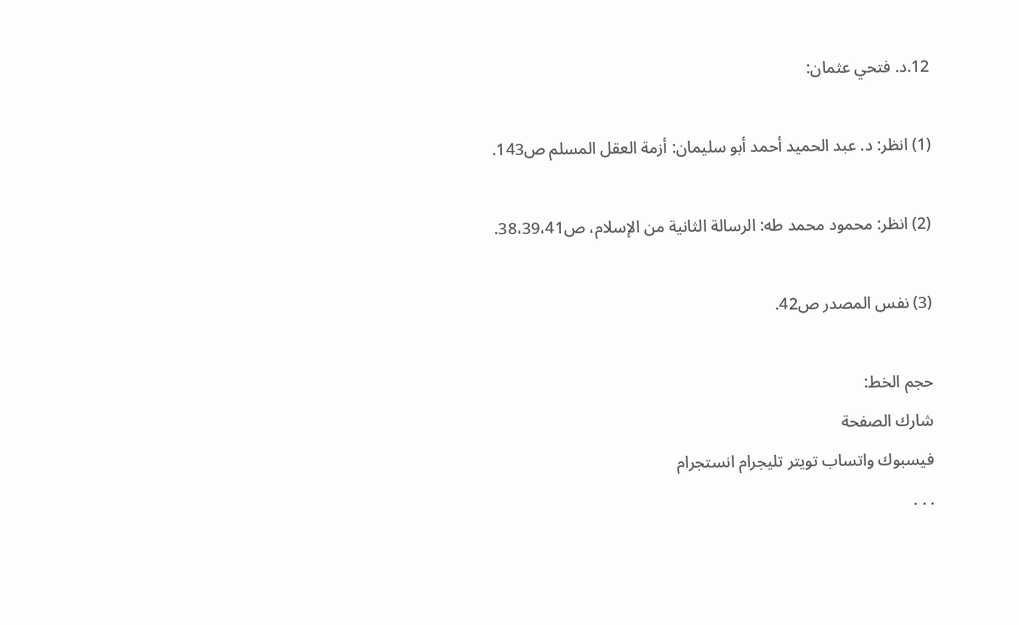12.د. فتحي عثمان:

(1) انظر: د. عبد الحميد أحمد أبو سليمان: أزمة العقل المسلم ص143.

(2) انظر: محمود محمد طه: الرسالة الثانية من الإسلام، ص38،39،41.

(3) نفس المصدر ص42.

حجم الخط:
شارك الصفحة
فيسبوك واتساب تويتر تليجرام انستجرام
. . .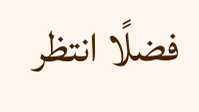فضلًا انتظر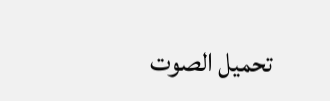تحميل الصوت